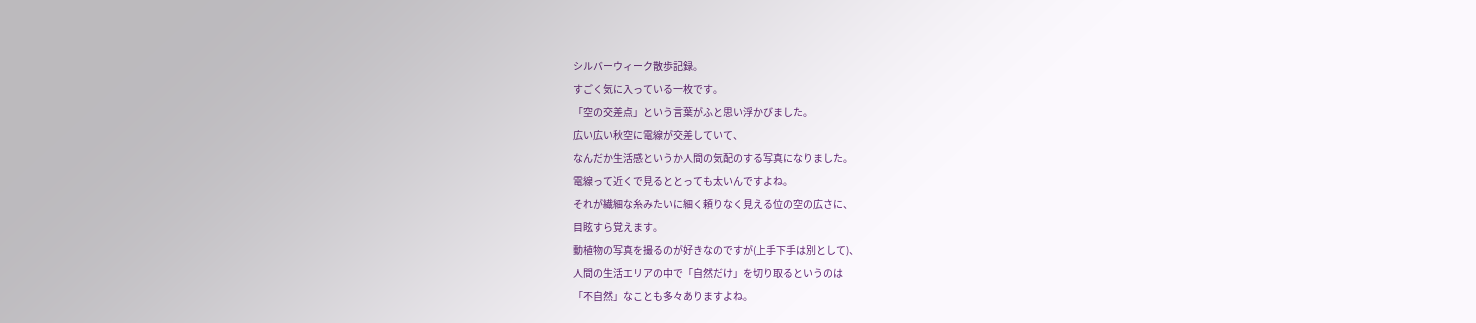シルバーウィーク散歩記録。
すごく気に入っている一枚です。
「空の交差点」という言葉がふと思い浮かびました。
広い広い秋空に電線が交差していて、
なんだか生活感というか人間の気配のする写真になりました。
電線って近くで見るととっても太いんですよね。
それが繊細な糸みたいに細く頼りなく見える位の空の広さに、
目眩すら覚えます。
動植物の写真を撮るのが好きなのですが(上手下手は別として)、
人間の生活エリアの中で「自然だけ」を切り取るというのは
「不自然」なことも多々ありますよね。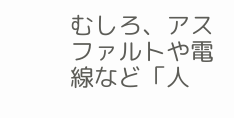むしろ、アスファルトや電線など「人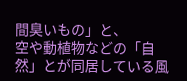間臭いもの」と、
空や動植物などの「自然」とが同居している風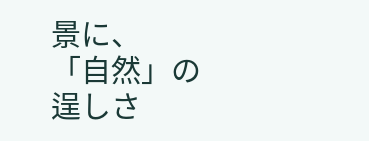景に、
「自然」の逞しさ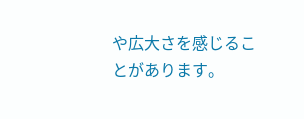や広大さを感じることがあります。